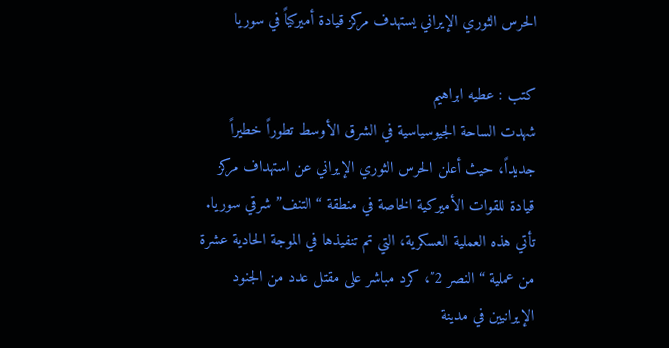الحرس الثوري الإيراني يستهدف مركز قيادة أميركياً في سوريا

كتب : عطيه ابراهيم
شهدت الساحة الجيوسياسية في الشرق الأوسط تطوراً خطيراً جديداً، حيث أعلن الحرس الثوري الإيراني عن استهداف مركز قيادة للقوات الأميركية الخاصة في منطقة “التنف” شرقي سوريا. تأتي هذه العملية العسكرية، التي تم تنفيذها في الموجة الحادية عشرة من عملية “النصر 2″، كرد مباشر على مقتل عدد من الجنود الإيرانيين في مدينة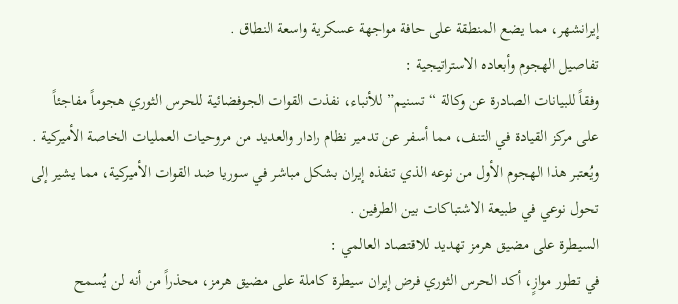إيرانشهر، مما يضع المنطقة على حافة مواجهة عسكرية واسعة النطاق .
تفاصيل الهجوم وأبعاده الاستراتيجية :
وفقاً للبيانات الصادرة عن وكالة “تسنيم” للأنباء، نفذت القوات الجوفضائية للحرس الثوري هجوماً مفاجئاً على مركز القيادة في التنف، مما أسفر عن تدمير نظام رادار والعديد من مروحيات العمليات الخاصة الأميركية . ويُعتبر هذا الهجوم الأول من نوعه الذي تنفذه إيران بشكل مباشر في سوريا ضد القوات الأميركية، مما يشير إلى تحول نوعي في طبيعة الاشتباكات بين الطرفين .
السيطرة على مضيق هرمز تهديد للاقتصاد العالمي :
في تطور موازٍ، أكد الحرس الثوري فرض إيران سيطرة كاملة على مضيق هرمز، محذراً من أنه لن يُسمح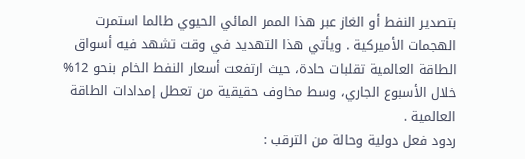بتصدير النفط أو الغاز عبر هذا الممر المائي الحيوي طالما استمرت الهجمات الأميركية . ويأتي هذا التهديد في وقت تشهد فيه أسواق الطاقة العالمية تقلبات حادة، حيث ارتفعت أسعار النفط الخام بنحو 12% خلال الأسبوع الجاري، وسط مخاوف حقيقية من تعطل إمدادات الطاقة العالمية .
ردود فعل دولية وحالة من الترقب :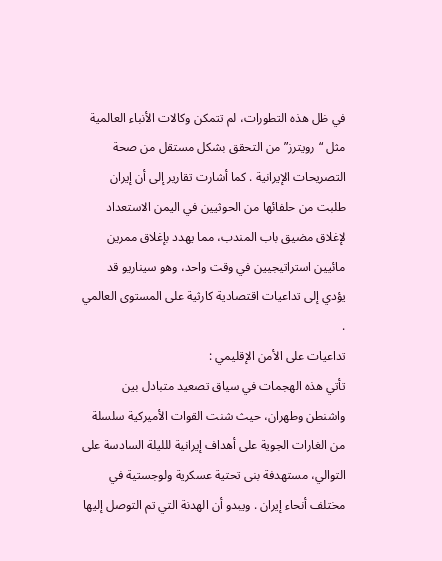في ظل هذه التطورات، لم تتمكن وكالات الأنباء العالمية مثل “رويترز” من التحقق بشكل مستقل من صحة التصريحات الإيرانية . كما أشارت تقارير إلى أن إيران طلبت من حلفائها من الحوثيين في اليمن الاستعداد لإغلاق مضيق باب المندب، مما يهدد بإغلاق ممرين مائيين استراتيجيين في وقت واحد، وهو سيناريو قد يؤدي إلى تداعيات اقتصادية كارثية على المستوى العالمي .
تداعيات على الأمن الإقليمي :
تأتي هذه الهجمات في سياق تصعيد متبادل بين واشنطن وطهران، حيث شنت القوات الأميركية سلسلة من الغارات الجوية على أهداف إيرانية للليلة السادسة على التوالي، مستهدفة بنى تحتية عسكرية ولوجستية في مختلف أنحاء إيران . ويبدو أن الهدنة التي تم التوصل إليها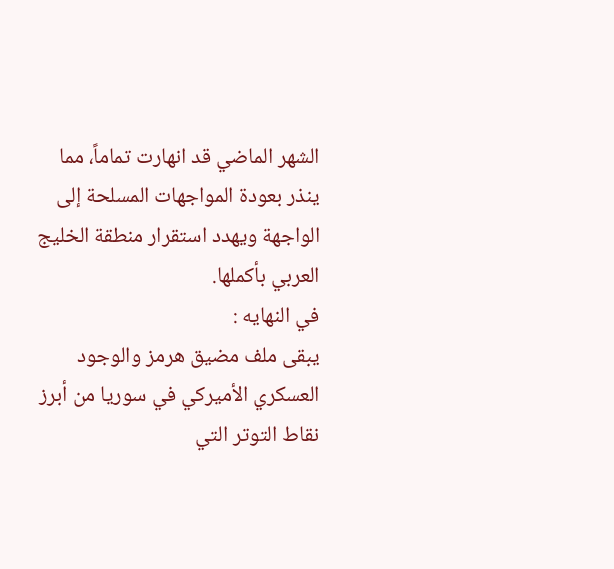الشهر الماضي قد انهارت تماماً، مما ينذر بعودة المواجهات المسلحة إلى الواجهة ويهدد استقرار منطقة الخليج العربي بأكملها.
في النهايه :
يبقى ملف مضيق هرمز والوجود العسكري الأميركي في سوريا من أبرز نقاط التوتر التي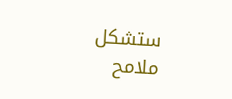ستشكل ملامح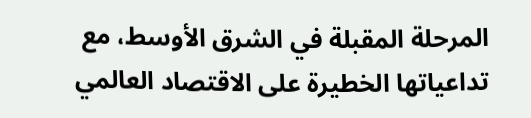المرحلة المقبلة في الشرق الأوسط، مع تداعياتها الخطيرة على الاقتصاد العالمي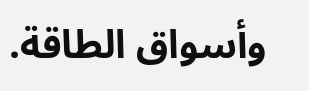وأسواق الطاقة.